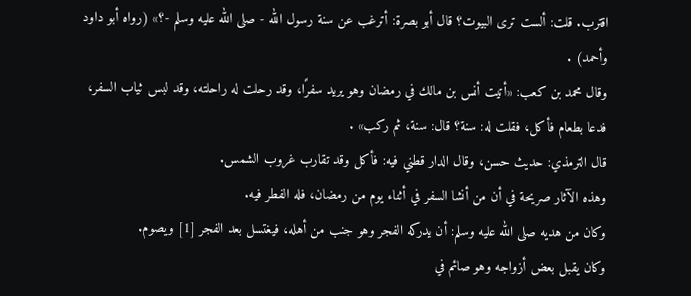اقترب. قلت: ألست ترى البيوت؟ قال أبو بصرة: أترغب عن سنة رسول الله - صلى الله عليه وسلم -؟» (رواه أبو داود وأحمد) .
وقال محمد بن كعب: «أتيت أنس بن مالك في رمضان وهو يريد سفرًا، وقد رحلت له راحلته، وقد لبس ثياب السفر، فدعا بطعام فأكل، فقلت له: سنة؟ قال: سنة، ثم ركب» .
قال الترمذي: حديث حسن، وقال الدار قطني فيه: فأكل وقد تقارب غروب الشمس.
وهذه الآثار صريحة في أن من أنشا السفر في أثناء يوم من رمضان، فله الفطر فيه.
وكان من هديه صلى الله عليه وسلم: أن يدركه الفجر وهو جنب من أهله، فيغتسل بعد الفجر [1] ويصوم.
وكان يقبل بعض أزواجه وهو صائم في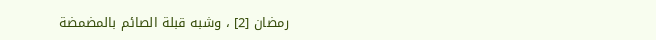رمضان [2] ، وشبه قبلة الصائم بالمضمضة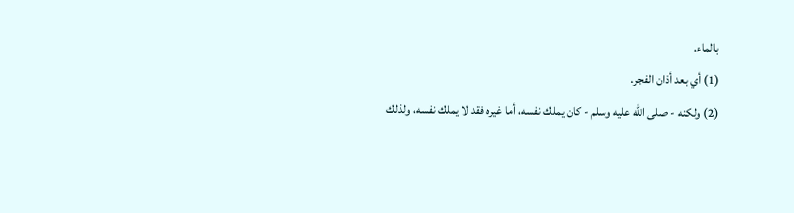بالماء.
(1) أي بعد أذان الفجر.
(2) ولكنه - صلى الله عليه وسلم - كان يملك نفسه، أما غيره فقد لا يملك نفسه، ولذلك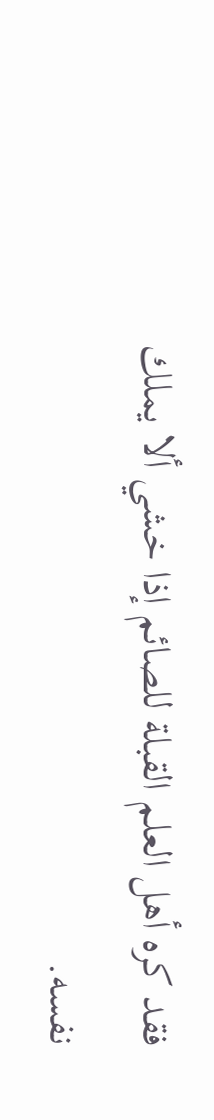فقد كره أهل العلم القبلة للصائم إذا خشي ألا يملك نفسه.